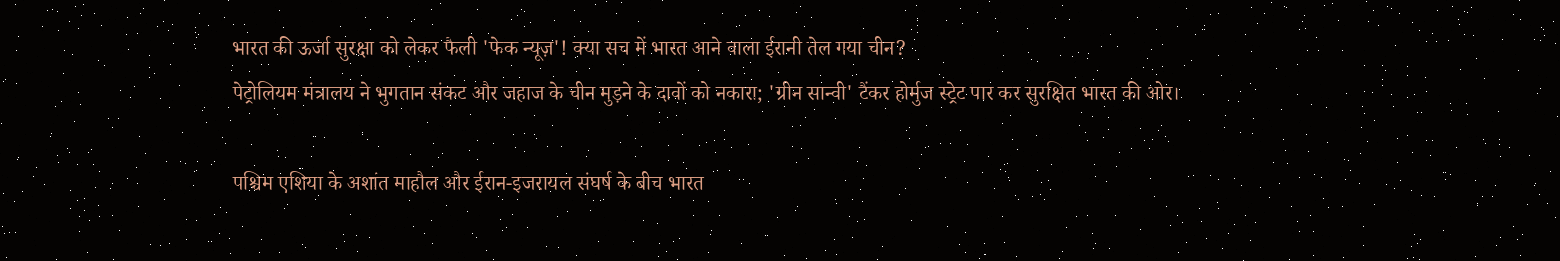भारत की ऊर्जा सुरक्षा को लेकर फैली 'फेक न्यूज़'! क्या सच में भारत आने वाला ईरानी तेल गया चीन?
पेट्रोलियम मंत्रालय ने भुगतान संकट और जहाज के चीन मुड़ने के दावों को नकारा; 'ग्रीन सान्वी' टैंकर होर्मुज स्ट्रेट पार कर सुरक्षित भारत की ओर।

पश्चिम एशिया के अशांत माहौल और ईरान-इजरायल संघर्ष के बीच भारत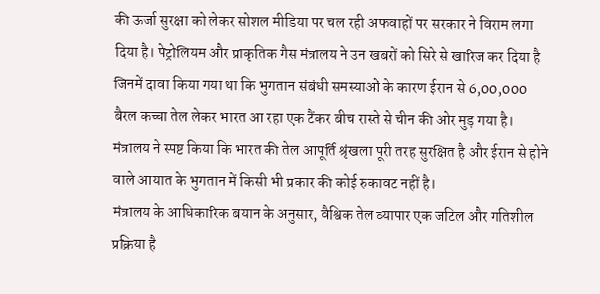की ऊर्जा सुरक्षा को लेकर सोशल मीडिया पर चल रही अफवाहों पर सरकार ने विराम लगा दिया है। पेट्रोलियम और प्राकृतिक गैस मंत्रालय ने उन खबरों को सिरे से खारिज कर दिया है जिनमें दावा किया गया था कि भुगतान संबंधी समस्याओं के कारण ईरान से 6,00,000 बैरल कच्चा तेल लेकर भारत आ रहा एक टैंकर बीच रास्ते से चीन की ओर मुड़ गया है। मंत्रालय ने स्पष्ट किया कि भारत की तेल आपूर्ति श्रृंखला पूरी तरह सुरक्षित है और ईरान से होने वाले आयात के भुगतान में किसी भी प्रकार की कोई रुकावट नहीं है।
मंत्रालय के आधिकारिक बयान के अनुसार, वैश्विक तेल व्यापार एक जटिल और गतिशील प्रक्रिया है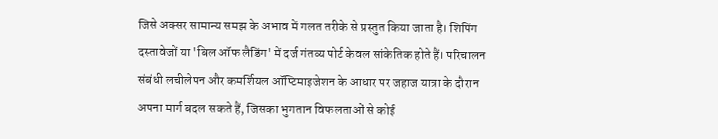जिसे अक्सर सामान्य समझ के अभाव में गलत तरीके से प्रस्तुत किया जाता है। शिपिंग दस्तावेजों या 'बिल ऑफ लैडिंग' में दर्ज गंतव्य पोर्ट केवल सांकेतिक होते हैं। परिचालन संबंधी लचीलेपन और कमर्शियल ऑप्टिमाइजेशन के आधार पर जहाज यात्रा के दौरान अपना मार्ग बदल सकते हैं, जिसका भुगतान विफलताओं से कोई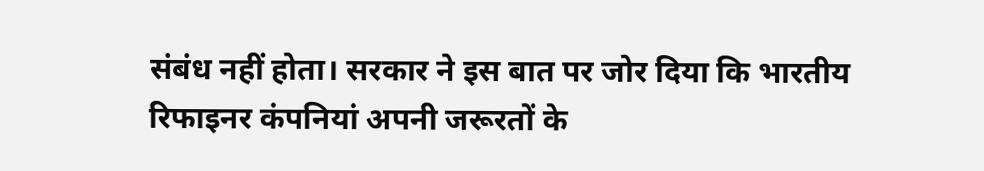संबंध नहीं होता। सरकार ने इस बात पर जोर दिया कि भारतीय रिफाइनर कंपनियां अपनी जरूरतों के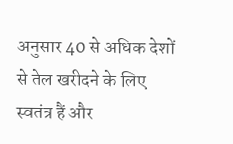अनुसार 40 से अधिक देशों से तेल खरीदने के लिए स्वतंत्र हैं और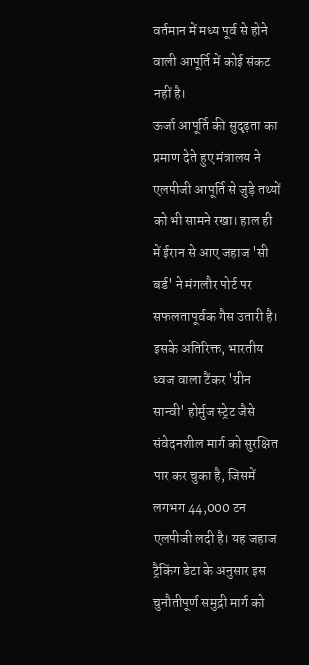वर्तमान में मध्य पूर्व से होने वाली आपूर्ति में कोई संकट नहीं है।
ऊर्जा आपूर्ति की सुदृढ़ता का प्रमाण देते हुए मंत्रालय ने एलपीजी आपूर्ति से जुड़े तथ्यों को भी सामने रखा। हाल ही में ईरान से आए जहाज 'सी बर्ड' ने मंगलौर पोर्ट पर सफलतापूर्वक गैस उतारी है। इसके अतिरिक्त, भारतीय ध्वज वाला टैंकर 'ग्रीन सान्वी' होर्मुज स्ट्रेट जैसे संवेदनशील मार्ग को सुरक्षित पार कर चुका है, जिसमें लगभग 44,000 टन एलपीजी लदी है। यह जहाज ट्रैकिंग डेटा के अनुसार इस चुनौतीपूर्ण समुद्री मार्ग को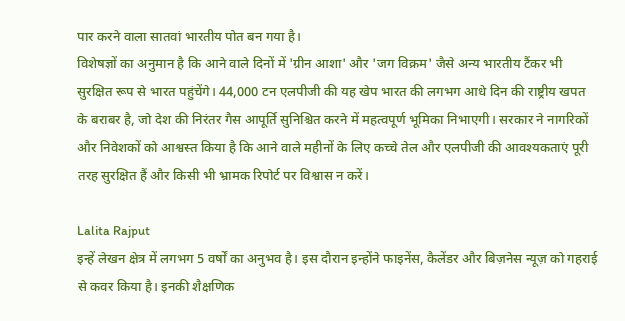पार करने वाला सातवां भारतीय पोत बन गया है।
विशेषज्ञों का अनुमान है कि आने वाले दिनों में 'ग्रीन आशा' और 'जग विक्रम' जैसे अन्य भारतीय टैंकर भी सुरक्षित रूप से भारत पहुंचेंगे। 44,000 टन एलपीजी की यह खेप भारत की लगभग आधे दिन की राष्ट्रीय खपत के बराबर है, जो देश की निरंतर गैस आपूर्ति सुनिश्चित करने में महत्वपूर्ण भूमिका निभाएगी। सरकार ने नागरिकों और निवेशकों को आश्वस्त किया है कि आने वाले महीनों के लिए कच्चे तेल और एलपीजी की आवश्यकताएं पूरी तरह सुरक्षित हैं और किसी भी भ्रामक रिपोर्ट पर विश्वास न करें।

Lalita Rajput
इन्हें लेखन क्षेत्र में लगभग 5 वर्षों का अनुभव है। इस दौरान इन्होंने फाइनेंस, कैलेंडर और बिज़नेस न्यूज़ को गहराई से कवर किया है। इनकी शैक्षणिक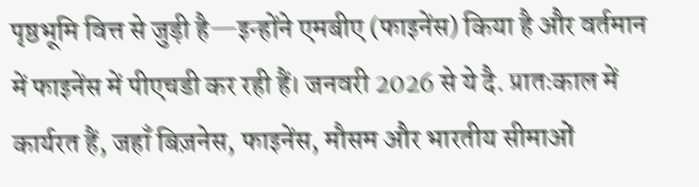पृष्ठभूमि वित्त से जुड़ी है—इन्होंने एमबीए (फाइनेंस) किया है और वर्तमान में फाइनेंस में पीएचडी कर रही हैं। जनवरी 2026 से ये दै. प्रातःकाल में कार्यरत हैं, जहाँ बिज़नेस, फाइनेंस, मौसम और भारतीय सीमाओं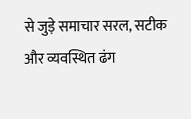से जुड़े समाचार सरल, सटीक और व्यवस्थित ढंग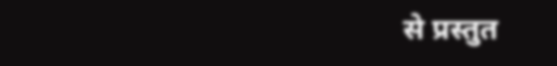से प्रस्तुत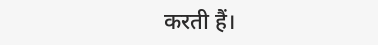करती हैं।